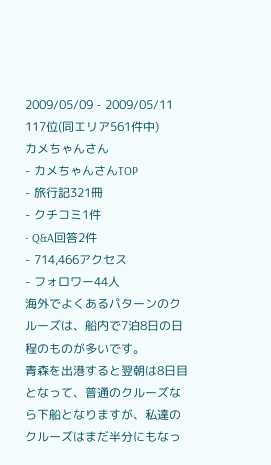2009/05/09 - 2009/05/11
117位(同エリア561件中)
カメちゃんさん
- カメちゃんさんTOP
- 旅行記321冊
- クチコミ1件
- Q&A回答2件
- 714,466アクセス
- フォロワー44人
海外でよくあるパターンのクルーズは、船内で7泊8日の日程のものが多いです。
青森を出港すると翌朝は8日目となって、普通のクルーズなら下船となりますが、私達のクルーズはまだ半分にもなっ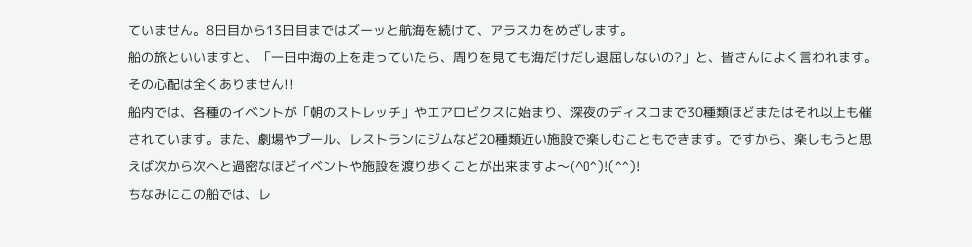ていません。8日目から13日目まではズーッと航海を続けて、アラスカをめざします。
船の旅といいますと、「一日中海の上を走っていたら、周りを見ても海だけだし退屈しないの?」と、皆さんによく言われます。その心配は全くありません!!
船内では、各種のイベントが「朝のストレッチ」やエアロビクスに始まり、深夜のディスコまで30種類ほどまたはそれ以上も催されています。また、劇場やプール、レストランにジムなど20種類近い施設で楽しむこともできます。ですから、楽しもうと思えば次から次へと過密なほどイベントや施設を渡り歩くことが出来ますよ〜(^O^)!(^^)!
ちなみにこの船では、レ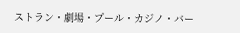ストラン・劇場・プール・カジノ・バー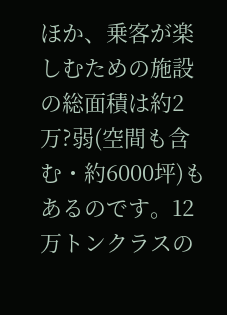ほか、乗客が楽しむための施設の総面積は約2万?弱(空間も含む・約6000坪)もあるのです。12万トンクラスの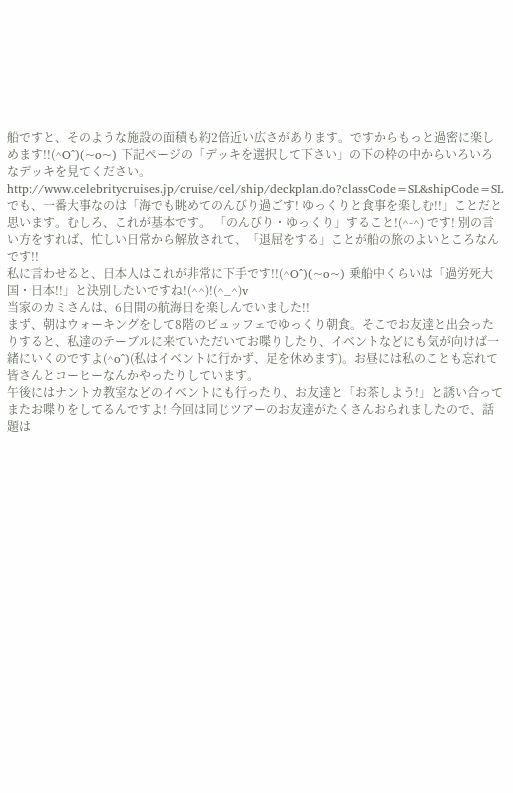船ですと、そのような施設の面積も約2倍近い広さがあります。ですからもっと過密に楽しめます!!(^O^)(~o~) 下記ページの「デッキを選択して下さい」の下の枠の中からいろいろなデッキを見てください。
http://www.celebritycruises.jp/cruise/cel/ship/deckplan.do?classCode=SL&shipCode=SL
でも、一番大事なのは「海でも眺めてのんびり過ごす! ゆっくりと食事を楽しむ!!」ことだと思います。むしろ、これが基本です。 「のんびり・ゆっくり」すること!(^-^) です! 別の言い方をすれば、忙しい日常から解放されて、「退屈をする」ことが船の旅のよいところなんです!!
私に言わせると、日本人はこれが非常に下手です!!(^O^)(~o~) 乗船中くらいは「過労死大国・日本!!」と決別したいですね!(^^)!(^_^)v
当家のカミさんは、6日間の航海日を楽しんでいました!!
まず、朝はウォーキングをして8階のビュッフェでゆっくり朝食。そこでお友達と出会ったりすると、私達のテーブルに来ていただいてお喋りしたり、イベントなどにも気が向けば一緒にいくのですよ(^o^)(私はイベントに行かず、足を休めます)。お昼には私のことも忘れて皆さんとコーヒーなんかやったりしています。
午後にはナントカ教室などのイベントにも行ったり、お友達と「お茶しよう!」と誘い合ってまたお喋りをしてるんですよ! 今回は同じツアーのお友達がたくさんおられましたので、話題は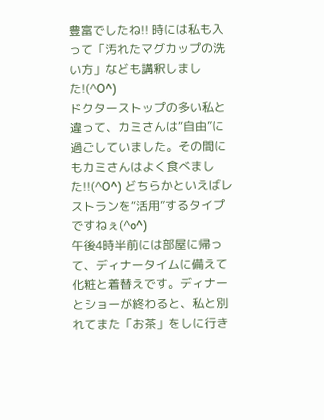豊富でしたね!! 時には私も入って「汚れたマグカップの洗い方」なども講釈しました!(^O^)
ドクターストップの多い私と違って、カミさんは“自由”に過ごしていました。その間にもカミさんはよく食べました!!(^O^) どちらかといえばレストランを“活用”するタイプですねぇ(^o^)
午後4時半前には部屋に帰って、ディナータイムに備えて化粧と着替えです。ディナーとショーが終わると、私と別れてまた「お茶」をしに行き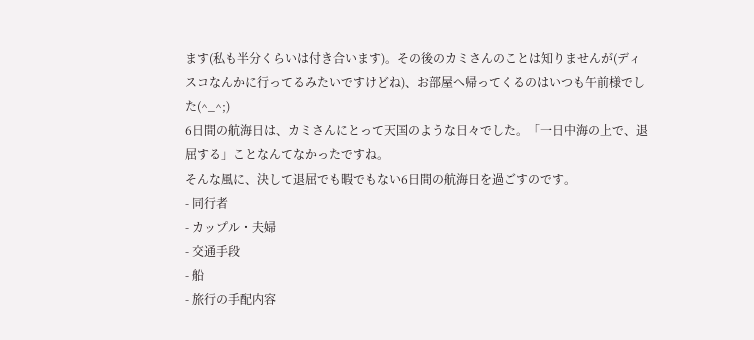ます(私も半分くらいは付き合います)。その後のカミさんのことは知りませんが(ディスコなんかに行ってるみたいですけどね)、お部屋へ帰ってくるのはいつも午前様でした(^_^;)
6日間の航海日は、カミさんにとって天国のような日々でした。「一日中海の上で、退屈する」ことなんてなかったですね。
そんな風に、決して退屈でも暇でもない6日間の航海日を過ごすのです。
- 同行者
- カップル・夫婦
- 交通手段
- 船
- 旅行の手配内容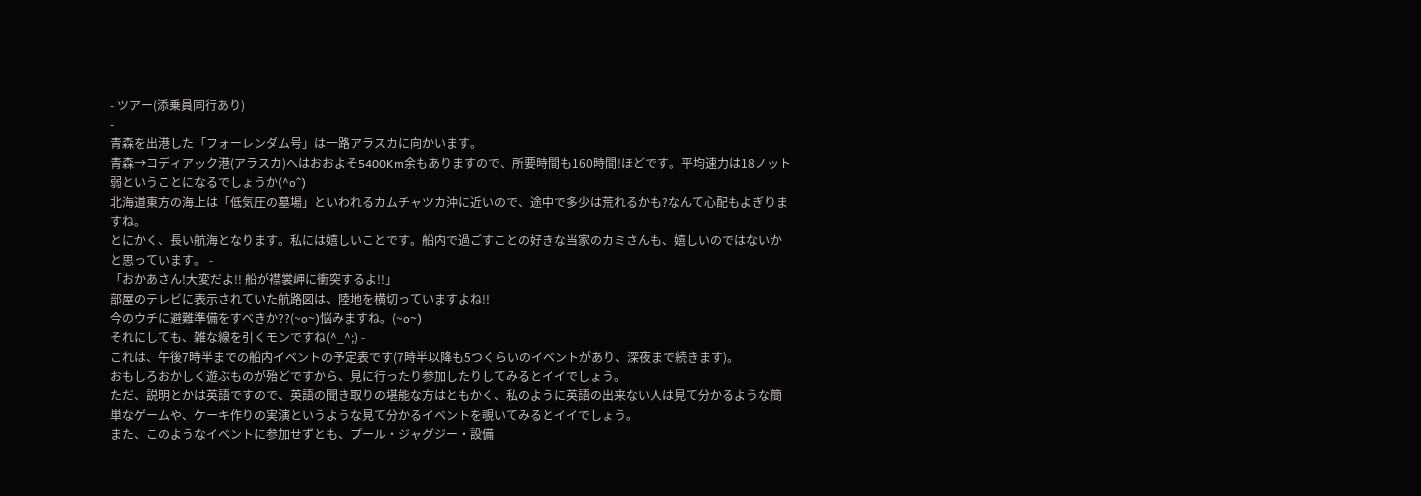- ツアー(添乗員同行あり)
-
青森を出港した「フォーレンダム号」は一路アラスカに向かいます。
青森→コディアック港(アラスカ)へはおおよそ5400Km余もありますので、所要時間も160時間!ほどです。平均速力は18ノット弱ということになるでしょうか(^o^)
北海道東方の海上は「低気圧の墓場」といわれるカムチャツカ沖に近いので、途中で多少は荒れるかも?なんて心配もよぎりますね。
とにかく、長い航海となります。私には嬉しいことです。船内で過ごすことの好きな当家のカミさんも、嬉しいのではないかと思っています。 -
「おかあさん!大変だよ!! 船が襟裳岬に衝突するよ!!」
部屋のテレビに表示されていた航路図は、陸地を横切っていますよね!!
今のウチに避難準備をすべきか??(~o~)悩みますね。(~o~)
それにしても、雑な線を引くモンですね(^_^;) -
これは、午後7時半までの船内イベントの予定表です(7時半以降も5つくらいのイベントがあり、深夜まで続きます)。
おもしろおかしく遊ぶものが殆どですから、見に行ったり参加したりしてみるとイイでしょう。
ただ、説明とかは英語ですので、英語の聞き取りの堪能な方はともかく、私のように英語の出来ない人は見て分かるような簡単なゲームや、ケーキ作りの実演というような見て分かるイベントを覗いてみるとイイでしょう。
また、このようなイベントに参加せずとも、プール・ジャグジー・設備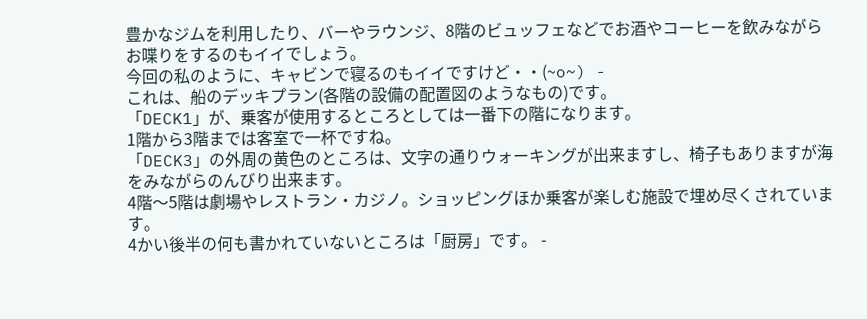豊かなジムを利用したり、バーやラウンジ、8階のビュッフェなどでお酒やコーヒーを飲みながらお喋りをするのもイイでしょう。
今回の私のように、キャビンで寝るのもイイですけど・・(~o~) -
これは、船のデッキプラン(各階の設備の配置図のようなもの)です。
「DECK1」が、乗客が使用するところとしては一番下の階になります。
1階から3階までは客室で一杯ですね。
「DECK3」の外周の黄色のところは、文字の通りウォーキングが出来ますし、椅子もありますが海をみながらのんびり出来ます。
4階〜5階は劇場やレストラン・カジノ。ショッピングほか乗客が楽しむ施設で埋め尽くされています。
4かい後半の何も書かれていないところは「厨房」です。 -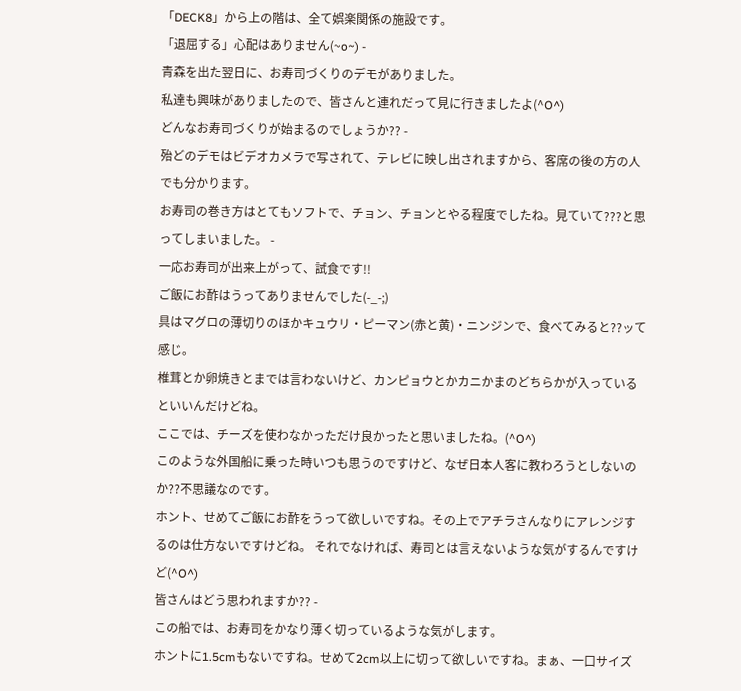「DECK8」から上の階は、全て娯楽関係の施設です。
「退屈する」心配はありません(~o~) -
青森を出た翌日に、お寿司づくりのデモがありました。
私達も興味がありましたので、皆さんと連れだって見に行きましたよ(^O^)
どんなお寿司づくりが始まるのでしょうか?? -
殆どのデモはビデオカメラで写されて、テレビに映し出されますから、客席の後の方の人でも分かります。
お寿司の巻き方はとてもソフトで、チョン、チョンとやる程度でしたね。見ていて???と思ってしまいました。 -
一応お寿司が出来上がって、試食です!!
ご飯にお酢はうってありませんでした(-_-;)
具はマグロの薄切りのほかキュウリ・ピーマン(赤と黄)・ニンジンで、食べてみると??ッて感じ。
椎茸とか卵焼きとまでは言わないけど、カンピョウとかカニかまのどちらかが入っているといいんだけどね。
ここでは、チーズを使わなかっただけ良かったと思いましたね。(^O^)
このような外国船に乗った時いつも思うのですけど、なぜ日本人客に教わろうとしないのか??不思議なのです。
ホント、せめてご飯にお酢をうって欲しいですね。その上でアチラさんなりにアレンジするのは仕方ないですけどね。 それでなければ、寿司とは言えないような気がするんですけど(^O^)
皆さんはどう思われますか?? -
この船では、お寿司をかなり薄く切っているような気がします。
ホントに1.5cmもないですね。せめて2cm以上に切って欲しいですね。まぁ、一口サイズ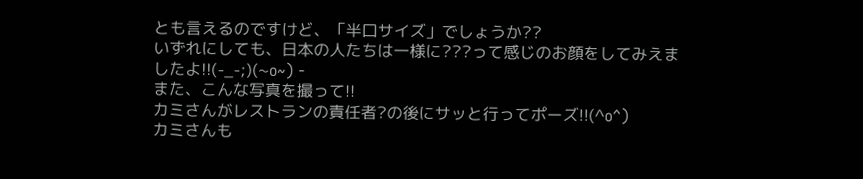とも言えるのですけど、「半口サイズ」でしょうか??
いずれにしても、日本の人たちは一様に???って感じのお顔をしてみえましたよ!!(-_-;)(~o~) -
また、こんな写真を撮って!!
カミさんがレストランの責任者?の後にサッと行ってポーズ!!(^o^)
カミさんも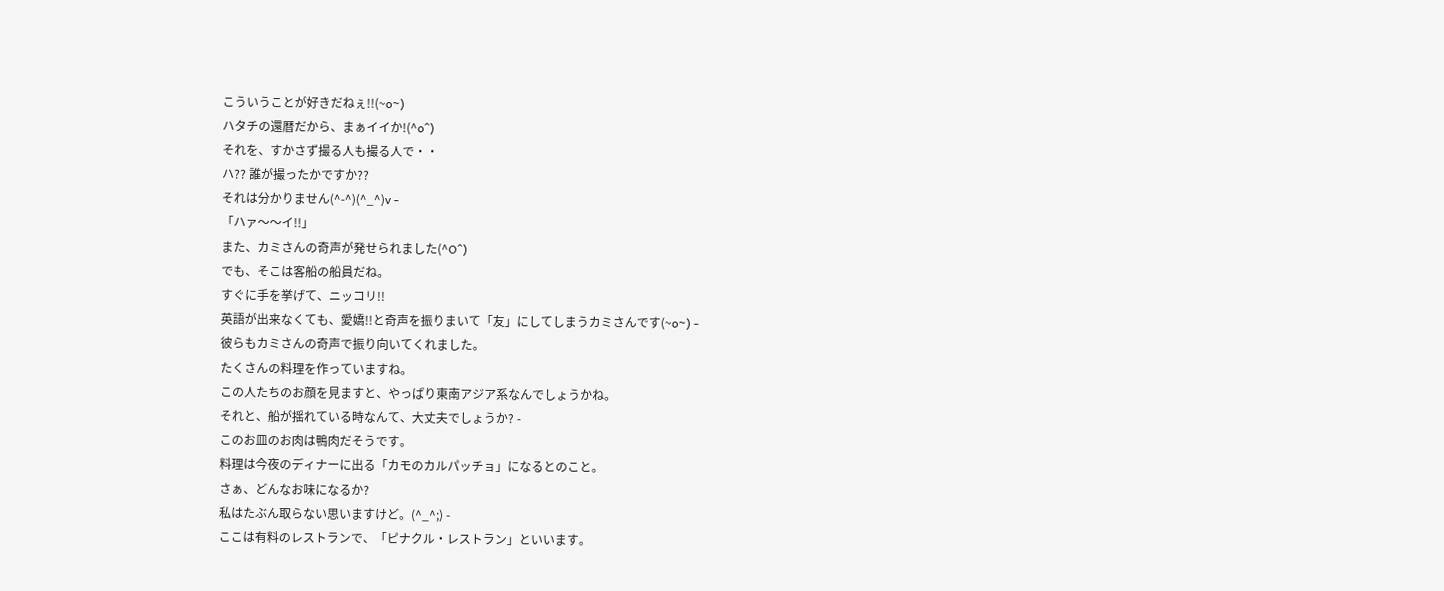こういうことが好きだねぇ!!(~o~)
ハタチの還暦だから、まぁイイか!(^o^)
それを、すかさず撮る人も撮る人で・・
ハ?? 誰が撮ったかですか??
それは分かりません(^-^)(^_^)v -
「ハァ〜〜イ!!」
また、カミさんの奇声が発せられました(^O^)
でも、そこは客船の船員だね。
すぐに手を挙げて、ニッコリ!!
英語が出来なくても、愛嬌!!と奇声を振りまいて「友」にしてしまうカミさんです(~o~) -
彼らもカミさんの奇声で振り向いてくれました。
たくさんの料理を作っていますね。
この人たちのお顔を見ますと、やっぱり東南アジア系なんでしょうかね。
それと、船が揺れている時なんて、大丈夫でしょうか? -
このお皿のお肉は鴨肉だそうです。
料理は今夜のディナーに出る「カモのカルパッチョ」になるとのこと。
さぁ、どんなお味になるか?
私はたぶん取らない思いますけど。(^_^;) -
ここは有料のレストランで、「ピナクル・レストラン」といいます。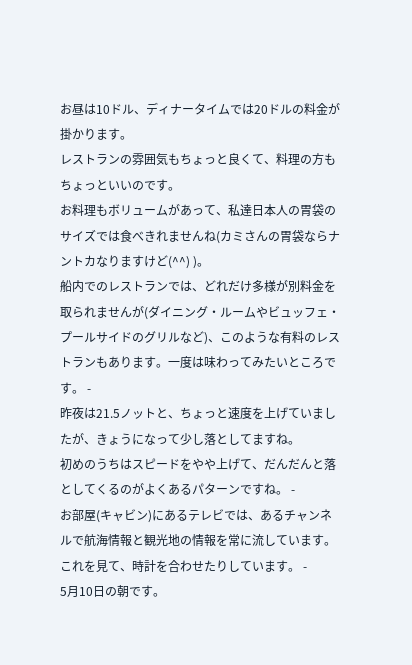お昼は10ドル、ディナータイムでは20ドルの料金が掛かります。
レストランの雰囲気もちょっと良くて、料理の方もちょっといいのです。
お料理もボリュームがあって、私達日本人の胃袋のサイズでは食べきれませんね(カミさんの胃袋ならナントカなりますけど(^^) )。
船内でのレストランでは、どれだけ多様が別料金を取られませんが(ダイニング・ルームやビュッフェ・プールサイドのグリルなど)、このような有料のレストランもあります。一度は味わってみたいところです。 -
昨夜は21.5ノットと、ちょっと速度を上げていましたが、きょうになって少し落としてますね。
初めのうちはスピードをやや上げて、だんだんと落としてくるのがよくあるパターンですね。 -
お部屋(キャビン)にあるテレビでは、あるチャンネルで航海情報と観光地の情報を常に流しています。
これを見て、時計を合わせたりしています。 -
5月10日の朝です。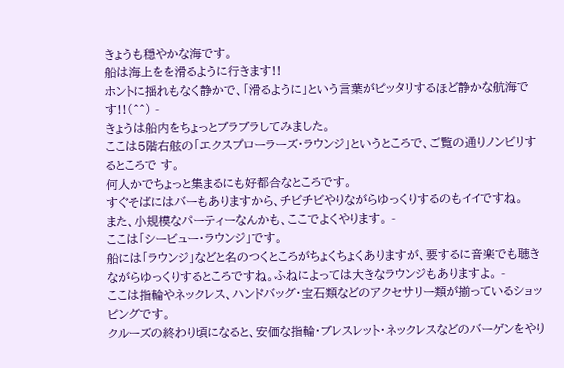きょうも穏やかな海です。
船は海上をを滑るように行きます!!
ホントに揺れもなく静かで、「滑るように」という言葉がピッタリするほど静かな航海です!!(^^) -
きょうは船内をちょっとブラブラしてみました。
ここは5階右舷の「エクスプローラーズ・ラウンジ」というところで、ご覧の通りノンビリするところで す。
何人かでちょっと集まるにも好都合なところです。
すぐそばにはバーもありますから、チビチビやりながらゆっくりするのもイイですね。
また、小規模なパーティーなんかも、ここでよくやります。 -
ここは「シービュー・ラウンジ」です。
船には「ラウンジ」などと名のつくところがちょくちょくありますが、要するに音楽でも聴きながらゆっくりするところですね。ふねによっては大きなラウンジもありますよ。 -
ここは指輪やネックレス、ハンドバッグ・宝石類などのアクセサリー類が揃っているショッピングです。
クルーズの終わり頃になると、安価な指輪・ブレスレット・ネックレスなどのバーゲンをやり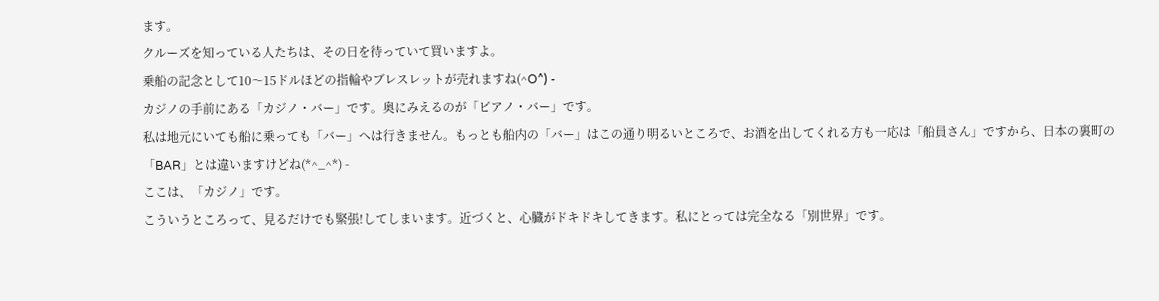ます。
クルーズを知っている人たちは、その日を待っていて買いますよ。
乗船の記念として10〜15ドルほどの指輪やブレスレットが売れますね(^O^) -
カジノの手前にある「カジノ・バー」です。奥にみえるのが「ピアノ・バー」です。
私は地元にいても船に乗っても「バー」へは行きません。もっとも船内の「バー」はこの通り明るいところで、お酒を出してくれる方も一応は「船員さん」ですから、日本の裏町の「BAR」とは違いますけどね(*^_^*) -
ここは、「カジノ」です。
こういうところって、見るだけでも緊張!してしまいます。近づくと、心臓がドキドキしてきます。私にとっては完全なる「別世界」です。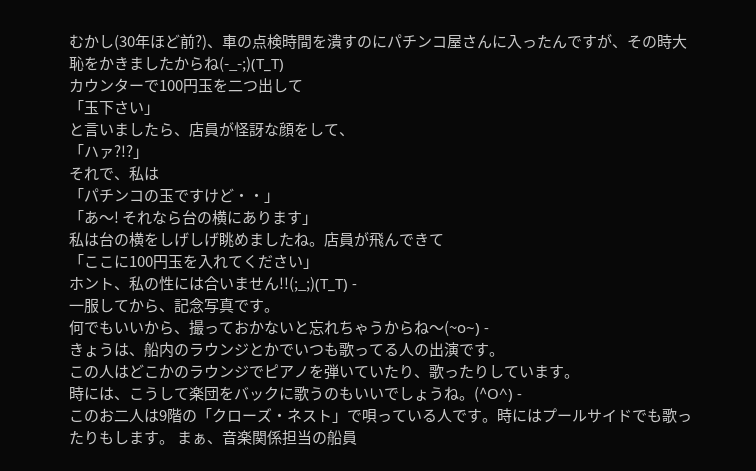むかし(30年ほど前?)、車の点検時間を潰すのにパチンコ屋さんに入ったんですが、その時大恥をかきましたからね(-_-;)(T_T)
カウンターで100円玉を二つ出して
「玉下さい」
と言いましたら、店員が怪訝な顔をして、
「ハァ?!?」
それで、私は
「パチンコの玉ですけど・・」
「あ〜! それなら台の横にあります」
私は台の横をしげしげ眺めましたね。店員が飛んできて
「ここに100円玉を入れてください」
ホント、私の性には合いません!!(;_;)(T_T) -
一服してから、記念写真です。
何でもいいから、撮っておかないと忘れちゃうからね〜(~o~) -
きょうは、船内のラウンジとかでいつも歌ってる人の出演です。
この人はどこかのラウンジでピアノを弾いていたり、歌ったりしています。
時には、こうして楽団をバックに歌うのもいいでしょうね。(^O^) -
このお二人は9階の「クローズ・ネスト」で唄っている人です。時にはプールサイドでも歌ったりもします。 まぁ、音楽関係担当の船員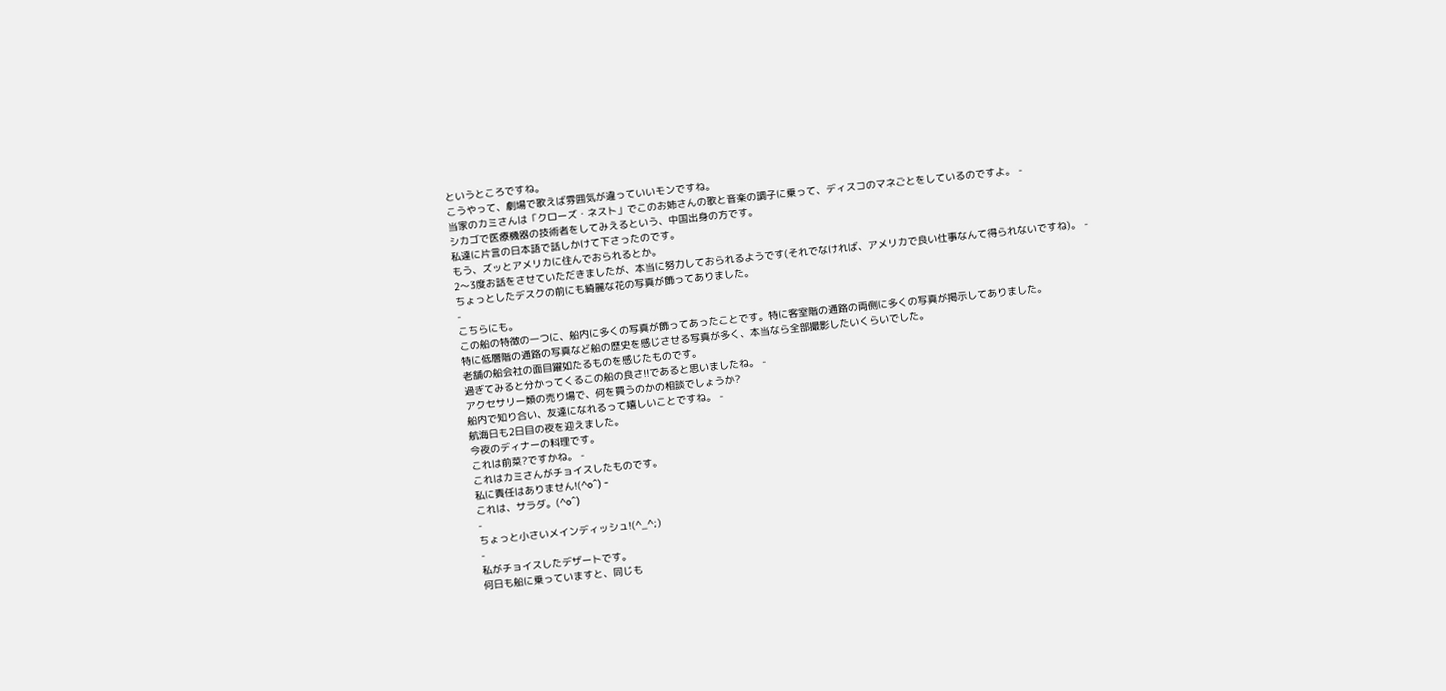というところですね。
こうやって、劇場で歌えば雰囲気が違っていいモンですね。
当家のカミさんは「クローズ・ネスト」でこのお姉さんの歌と音楽の調子に乗って、ディスコのマネごとをしているのですよ。 -
シカゴで医療機器の技術者をしてみえるという、中国出身の方です。
私達に片言の日本語で話しかけて下さったのです。
もう、ズッとアメリカに住んでおられるとか。
2〜3度お話をさせていただきましたが、本当に努力しておられるようです(それでなければ、アメリカで良い仕事なんて得られないですね)。 -
ちょっとしたデスクの前にも綺麗な花の写真が飾ってありました。
-
こちらにも。
この船の特徴の一つに、船内に多くの写真が飾ってあったことです。特に客室階の通路の両側に多くの写真が掲示してありました。
特に低層階の通路の写真など船の歴史を感じさせる写真が多く、本当なら全部撮影したいくらいでした。
老舗の船会社の面目躍如たるものを感じたものです。
過ぎてみると分かってくるこの船の良さ!!であると思いましたね。 -
アクセサリー類の売り場で、何を買うのかの相談でしょうか?
船内で知り合い、友達になれるって嬉しいことですね。 -
航海日も2日目の夜を迎えました。
今夜のディナーの料理です。
これは前菜?ですかね。 -
これはカミさんがチョイスしたものです。
私に責任はありません!(^o^) -
これは、サラダ。(^o^)
-
ちょっと小さいメインディッシュ!(^_^;)
-
私がチョイスしたデザートです。
何日も船に乗っていますと、同じも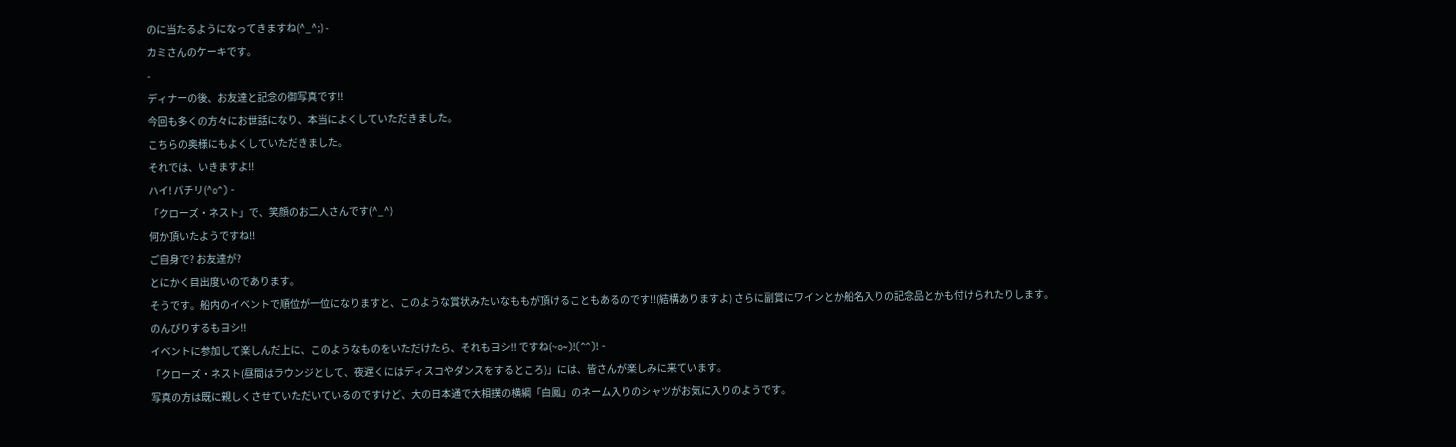のに当たるようになってきますね(^_^;) -
カミさんのケーキです。
-
ディナーの後、お友達と記念の御写真です!!
今回も多くの方々にお世話になり、本当によくしていただきました。
こちらの奥様にもよくしていただきました。
それでは、いきますよ!!
ハイ! パチリ(^o^) -
「クローズ・ネスト」で、笑顔のお二人さんです(^_^)
何か頂いたようですね!!
ご自身で? お友達が?
とにかく目出度いのであります。
そうです。船内のイベントで順位が一位になりますと、このような賞状みたいなももが頂けることもあるのです!!(結構ありますよ) さらに副賞にワインとか船名入りの記念品とかも付けられたりします。
のんびりするもヨシ!!
イベントに参加して楽しんだ上に、このようなものをいただけたら、それもヨシ!! ですね(~o~)!(^^)! -
「クローズ・ネスト(昼間はラウンジとして、夜遅くにはディスコやダンスをするところ)」には、皆さんが楽しみに来ています。
写真の方は既に親しくさせていただいているのですけど、大の日本通で大相撲の横綱「白鳳」のネーム入りのシャツがお気に入りのようです。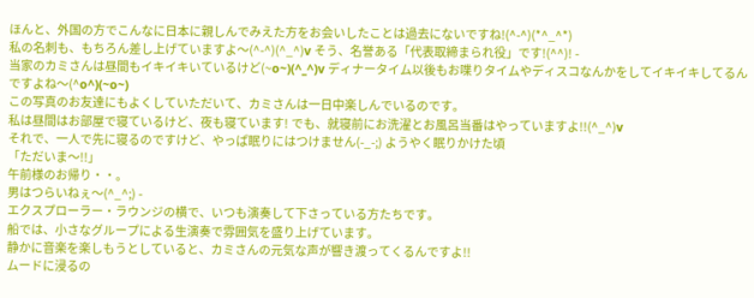ほんと、外国の方でこんなに日本に親しんでみえた方をお会いしたことは過去にないですね!(^-^)(*^_^*)
私の名刺も、もちろん差し上げていますよ〜(^-^)(^_^)v そう、名誉ある「代表取締まられ役」です!(^^)! -
当家のカミさんは昼間もイキイキいているけど(~o~)(^_^)v ディナータイム以後もお喋りタイムやディスコなんかをしてイキイキしてるんですよね〜(^o^)(~o~)
この写真のお友達にもよくしていただいて、カミさんは一日中楽しんでいるのです。
私は昼間はお部屋で寝ているけど、夜も寝ています! でも、就寝前にお洗濯とお風呂当番はやっていますよ!!(^_^)v
それで、一人で先に寝るのですけど、やっぱ眠りにはつけません(-_-;) ようやく眠りかけた頃
「ただいま〜!!」
午前様のお帰り・・。
男はつらいねぇ〜(^_^;) -
エクスプローラー・ラウンジの横で、いつも演奏して下さっている方たちです。
船では、小さなグループによる生演奏で雰囲気を盛り上げています。
静かに音楽を楽しもうとしていると、カミさんの元気な声が響き渡ってくるんですよ!!
ムードに浸るの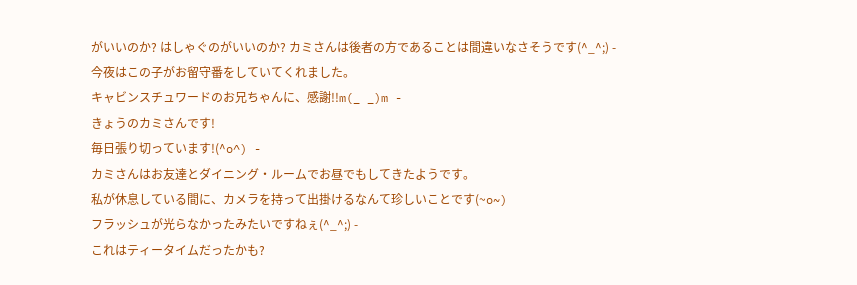がいいのか? はしゃぐのがいいのか? カミさんは後者の方であることは間違いなさそうです(^_^;) -
今夜はこの子がお留守番をしていてくれました。
キャビンスチュワードのお兄ちゃんに、感謝!!m(_ _)m -
きょうのカミさんです!
毎日張り切っています!(^o^) -
カミさんはお友達とダイニング・ルームでお昼でもしてきたようです。
私が休息している間に、カメラを持って出掛けるなんて珍しいことです(~o~)
フラッシュが光らなかったみたいですねぇ(^_^;) -
これはティータイムだったかも?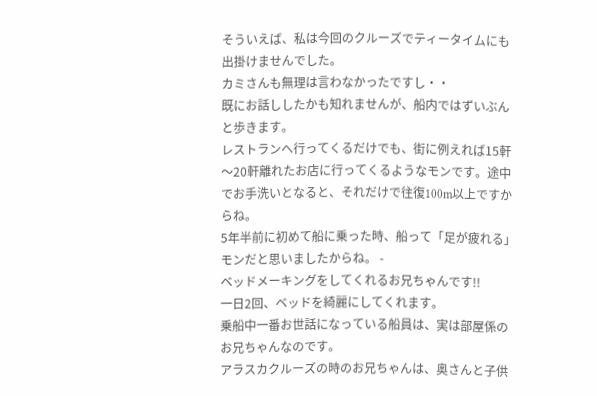そういえば、私は今回のクルーズでティータイムにも出掛けませんでした。
カミさんも無理は言わなかったですし・・
既にお話ししたかも知れませんが、船内ではずいぶんと歩きます。
レストランへ行ってくるだけでも、街に例えれば15軒〜20軒離れたお店に行ってくるようなモンです。途中でお手洗いとなると、それだけで往復100m以上ですからね。
5年半前に初めて船に乗った時、船って「足が疲れる」モンだと思いましたからね。 -
ベッドメーキングをしてくれるお兄ちゃんです!!
一日2回、ベッドを綺麗にしてくれます。
乗船中一番お世話になっている船員は、実は部屋係のお兄ちゃんなのです。
アラスカクルーズの時のお兄ちゃんは、奥さんと子供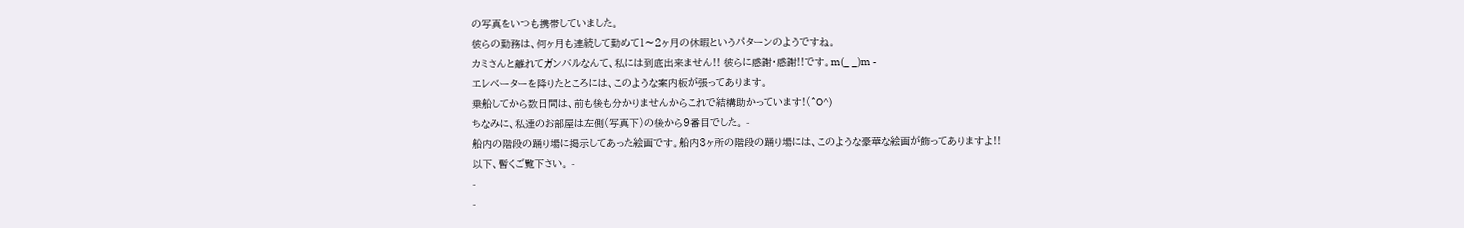の写真をいつも携帯していました。
彼らの勤務は、何ヶ月も連続して勤めて1〜2ヶ月の休暇というパターンのようですね。
カミさんと離れてガンバルなんて、私には到底出来ません!! 彼らに感謝・感謝!!です。m(_ _)m -
エレベーターを降りたところには、このような案内板が張ってあります。
乗船してから数日間は、前も後も分かりませんからこれで結構助かっています!(^O^)
ちなみに、私達のお部屋は左側(写真下)の後から9番目でした。 -
船内の階段の踊り場に掲示してあった絵画です。船内3ヶ所の階段の踊り場には、このような豪華な絵画が飾ってありますよ!!
以下、暫くご覧下さい。 -
-
-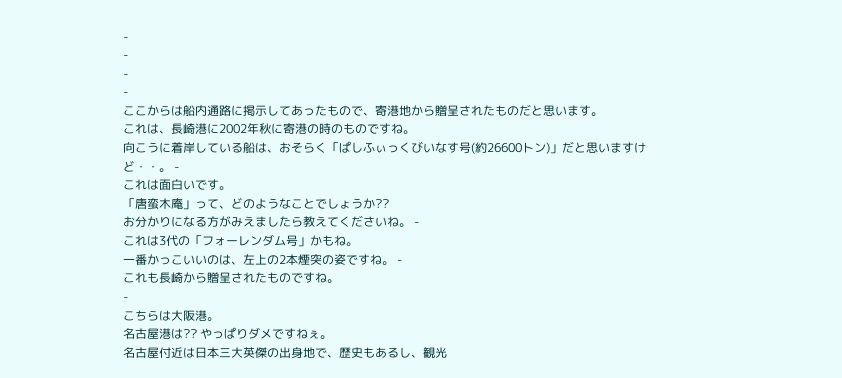-
-
-
-
ここからは船内通路に掲示してあったもので、寄港地から贈呈されたものだと思います。
これは、長崎港に2002年秋に寄港の時のものですね。
向こうに着岸している船は、おそらく「ぱしふぃっくびいなす号(約26600トン)」だと思いますけど・・。 -
これは面白いです。
「唐蛮木庵」って、どのようなことでしょうか??
お分かりになる方がみえましたら教えてくださいね。 -
これは3代の「フォーレンダム号」かもね。
一番かっこいいのは、左上の2本煙突の姿ですね。 -
これも長崎から贈呈されたものですね。
-
こちらは大阪港。
名古屋港は?? やっぱりダメですねぇ。
名古屋付近は日本三大英傑の出身地で、歴史もあるし、観光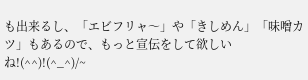も出来るし、「エビフリャ〜」や「きしめん」「味噌カツ」もあるので、もっと宣伝をして欲しいね!(^^)!(^_^)/~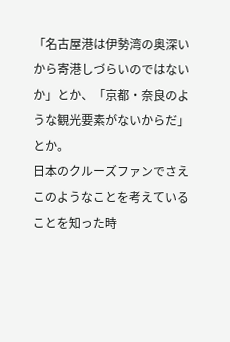「名古屋港は伊勢湾の奥深いから寄港しづらいのではないか」とか、「京都・奈良のような観光要素がないからだ」とか。
日本のクルーズファンでさえこのようなことを考えていることを知った時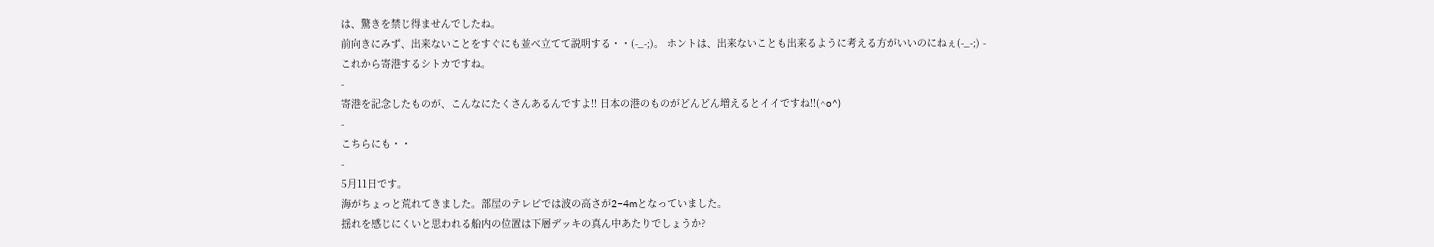は、驚きを禁じ得ませんでしたね。
前向きにみず、出来ないことをすぐにも並べ立てて説明する・・(-_-;)。 ホントは、出来ないことも出来るように考える方がいいのにねぇ(-_-;) -
これから寄港するシトカですね。
-
寄港を記念したものが、こんなにたくさんあるんですよ!! 日本の港のものがどんどん増えるとイイですね!!(^o^)
-
こちらにも・・
-
5月11日です。
海がちょっと荒れてきました。部屋のテレビでは波の高さが2−4mとなっていました。
揺れを感じにくいと思われる船内の位置は下層デッキの真ん中あたりでしょうか?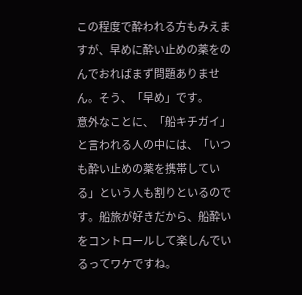この程度で酔われる方もみえますが、早めに酔い止めの薬をのんでおればまず問題ありません。そう、「早め」です。
意外なことに、「船キチガイ」と言われる人の中には、「いつも酔い止めの薬を携帯している」という人も割りといるのです。船旅が好きだから、船酔いをコントロールして楽しんでいるってワケですね。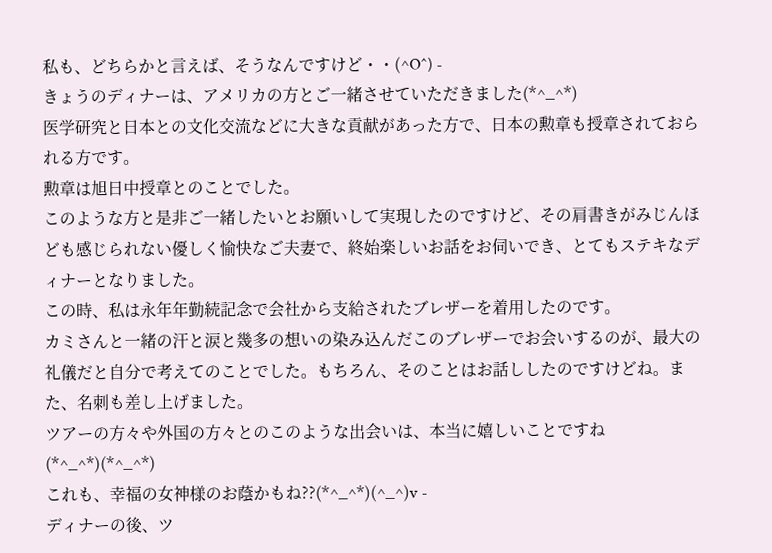私も、どちらかと言えば、そうなんですけど・・(^O^) -
きょうのディナーは、アメリカの方とご一緒させていただきました(*^_^*)
医学研究と日本との文化交流などに大きな貢献があった方で、日本の勲章も授章されておられる方です。
勲章は旭日中授章とのことでした。
このような方と是非ご一緒したいとお願いして実現したのですけど、その肩書きがみじんほども感じられない優しく愉快なご夫妻で、終始楽しいお話をお伺いでき、とてもステキなディナーとなりました。
この時、私は永年年勤続記念で会社から支給されたブレザーを着用したのです。
カミさんと一緒の汗と涙と幾多の想いの染み込んだこのブレザーでお会いするのが、最大の礼儀だと自分で考えてのことでした。もちろん、そのことはお話ししたのですけどね。また、名刺も差し上げました。
ツアーの方々や外国の方々とのこのような出会いは、本当に嬉しいことですね(*^_^*)(*^_^*)
これも、幸福の女神様のお蔭かもね??(*^_^*)(^_^)v -
ディナーの後、ツ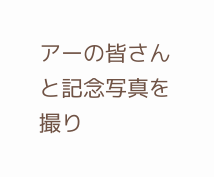アーの皆さんと記念写真を撮り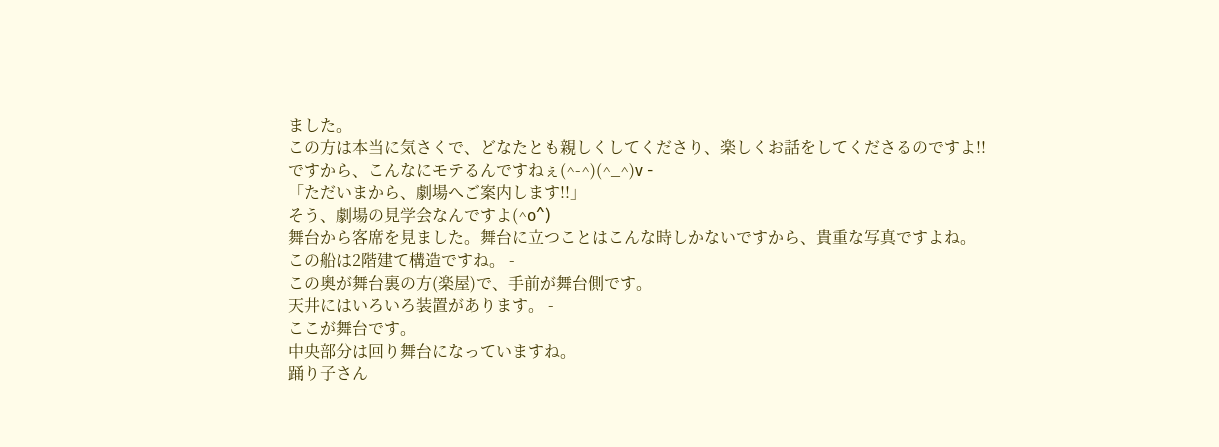ました。
この方は本当に気さくで、どなたとも親しくしてくださり、楽しくお話をしてくださるのですよ!!
ですから、こんなにモテるんですねぇ(^-^)(^_^)v -
「ただいまから、劇場へご案内します!!」
そう、劇場の見学会なんですよ(^o^)
舞台から客席を見ました。舞台に立つことはこんな時しかないですから、貴重な写真ですよね。
この船は2階建て構造ですね。 -
この奥が舞台裏の方(楽屋)で、手前が舞台側です。
天井にはいろいろ装置があります。 -
ここが舞台です。
中央部分は回り舞台になっていますね。
踊り子さん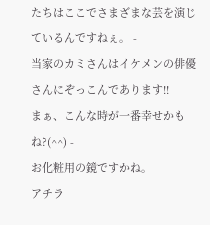たちはここでさまざまな芸を演じているんですねぇ。 -
当家のカミさんはイケメンの俳優さんにぞっこんであります!!
まぁ、こんな時が一番幸せかもね?(^^) -
お化粧用の鏡ですかね。
アチラ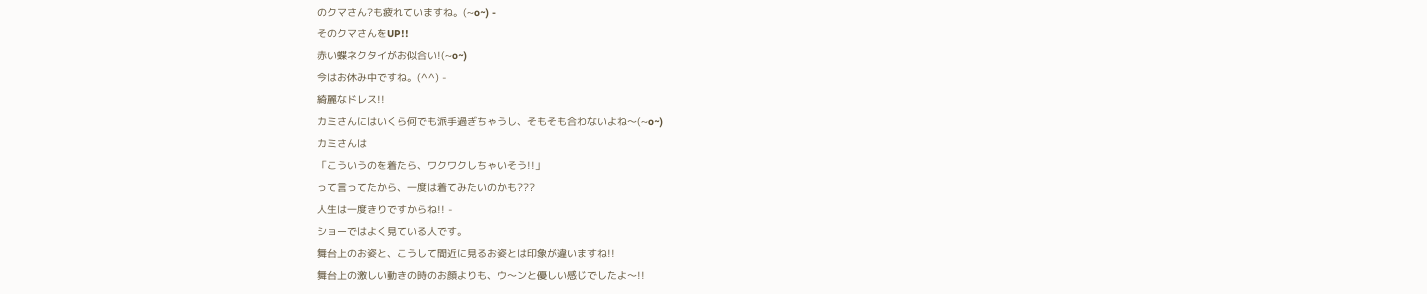のクマさん?も疲れていますね。(~o~) -
そのクマさんをUP!!
赤い蝶ネクタイがお似合い!(~o~)
今はお休み中ですね。(^^) -
綺麗なドレス!!
カミさんにはいくら何でも派手過ぎちゃうし、そもそも合わないよね〜(~o~)
カミさんは
「こういうのを着たら、ワクワクしちゃいそう!!」
って言ってたから、一度は着てみたいのかも???
人生は一度きりですからね!! -
ショーではよく見ている人です。
舞台上のお姿と、こうして間近に見るお姿とは印象が違いますね!!
舞台上の激しい動きの時のお顔よりも、ウ〜ンと優しい感じでしたよ〜!!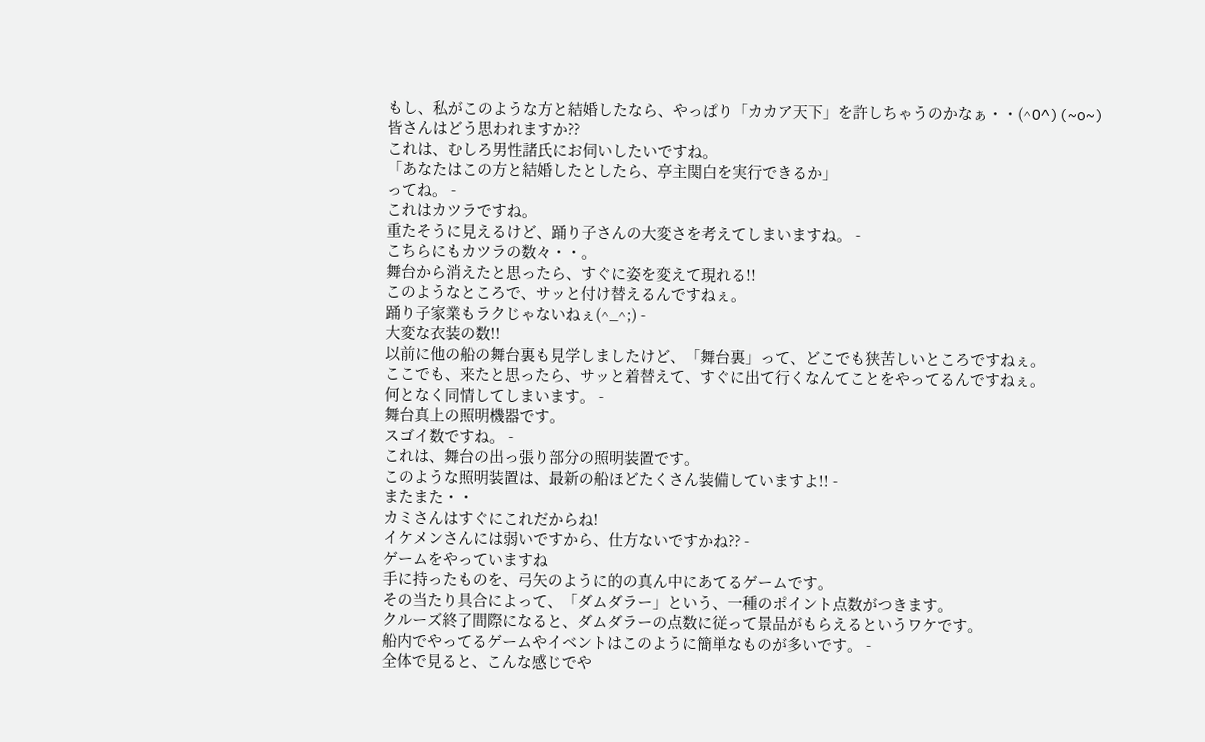もし、私がこのような方と結婚したなら、やっぱり「カカア天下」を許しちゃうのかなぁ・・(^O^)(~o~)
皆さんはどう思われますか??
これは、むしろ男性諸氏にお伺いしたいですね。
「あなたはこの方と結婚したとしたら、亭主関白を実行できるか」
ってね。 -
これはカツラですね。
重たそうに見えるけど、踊り子さんの大変さを考えてしまいますね。 -
こちらにもカツラの数々・・。
舞台から消えたと思ったら、すぐに姿を変えて現れる!!
このようなところで、サッと付け替えるんですねぇ。
踊り子家業もラクじゃないねぇ(^_^;) -
大変な衣装の数!!
以前に他の船の舞台裏も見学しましたけど、「舞台裏」って、どこでも狭苦しいところですねぇ。
ここでも、来たと思ったら、サッと着替えて、すぐに出て行くなんてことをやってるんですねぇ。
何となく同情してしまいます。 -
舞台真上の照明機器です。
スゴイ数ですね。 -
これは、舞台の出っ張り部分の照明装置です。
このような照明装置は、最新の船ほどたくさん装備していますよ!! -
またまた・・
カミさんはすぐにこれだからね!
イケメンさんには弱いですから、仕方ないですかね?? -
ゲームをやっていますね
手に持ったものを、弓矢のように的の真ん中にあてるゲームです。
その当たり具合によって、「ダムダラー」という、一種のポイント点数がつきます。
クルーズ終了間際になると、ダムダラーの点数に従って景品がもらえるというワケです。
船内でやってるゲームやイベントはこのように簡単なものが多いです。 -
全体で見ると、こんな感じでや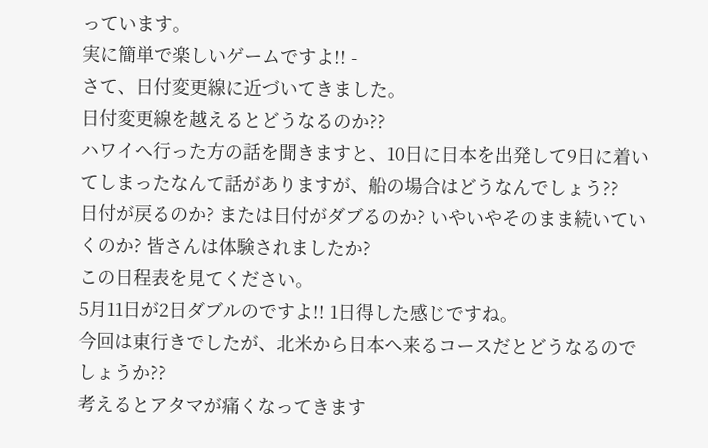っています。
実に簡単で楽しいゲームですよ!! -
さて、日付変更線に近づいてきました。
日付変更線を越えるとどうなるのか??
ハワイへ行った方の話を聞きますと、10日に日本を出発して9日に着いてしまったなんて話がありますが、船の場合はどうなんでしょう??
日付が戻るのか? または日付がダブるのか? いやいやそのまま続いていくのか? 皆さんは体験されましたか?
この日程表を見てください。
5月11日が2日ダブルのですよ!! 1日得した感じですね。
今回は東行きでしたが、北米から日本へ来るコースだとどうなるのでしょうか??
考えるとアタマが痛くなってきます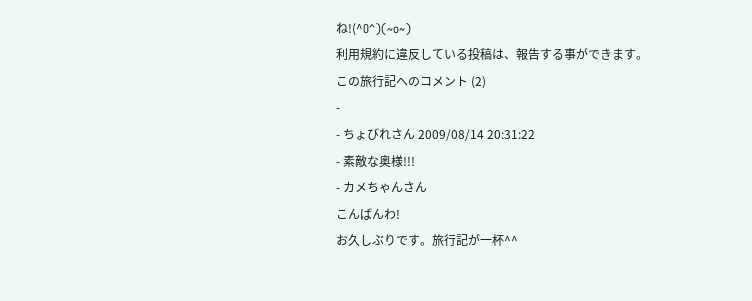ね!(^O^)(~o~)
利用規約に違反している投稿は、報告する事ができます。
この旅行記へのコメント (2)
-
- ちょびれさん 2009/08/14 20:31:22
- 素敵な奥様!!!
- カメちゃんさん
こんばんわ!
お久しぶりです。旅行記が一杯^^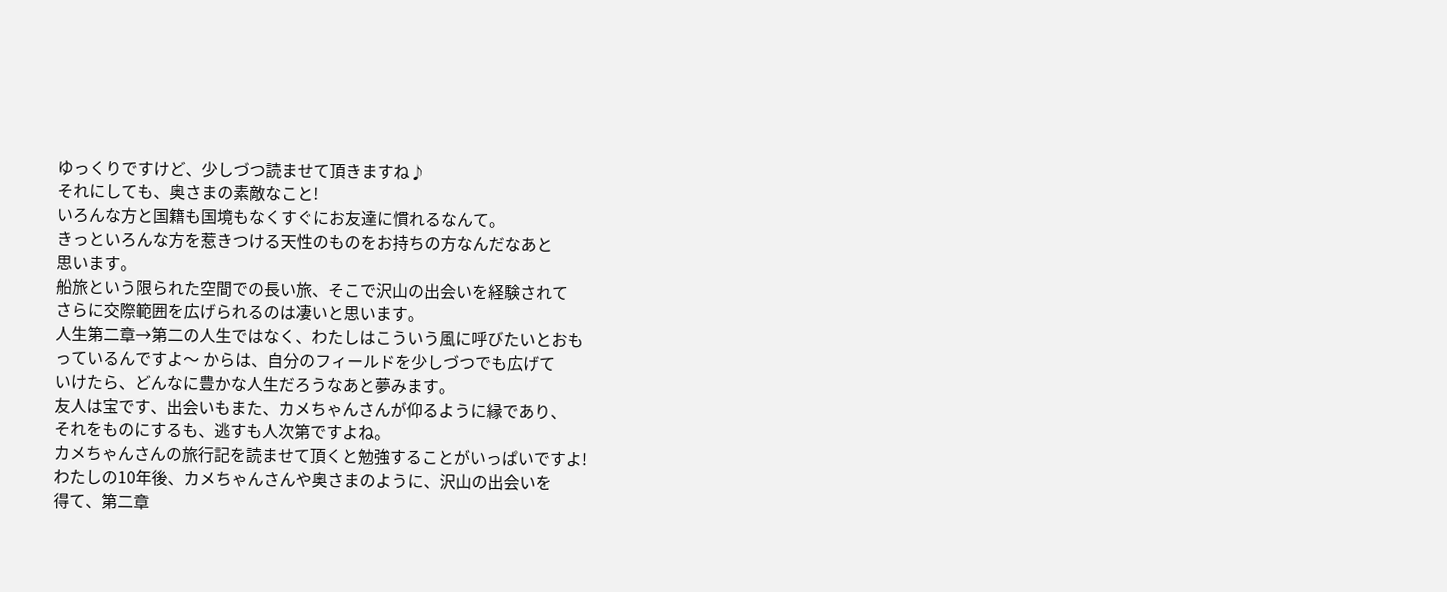ゆっくりですけど、少しづつ読ませて頂きますね♪
それにしても、奥さまの素敵なこと!
いろんな方と国籍も国境もなくすぐにお友達に慣れるなんて。
きっといろんな方を惹きつける天性のものをお持ちの方なんだなあと
思います。
船旅という限られた空間での長い旅、そこで沢山の出会いを経験されて
さらに交際範囲を広げられるのは凄いと思います。
人生第二章→第二の人生ではなく、わたしはこういう風に呼びたいとおも
っているんですよ〜 からは、自分のフィールドを少しづつでも広げて
いけたら、どんなに豊かな人生だろうなあと夢みます。
友人は宝です、出会いもまた、カメちゃんさんが仰るように縁であり、
それをものにするも、逃すも人次第ですよね。
カメちゃんさんの旅行記を読ませて頂くと勉強することがいっぱいですよ!
わたしの10年後、カメちゃんさんや奥さまのように、沢山の出会いを
得て、第二章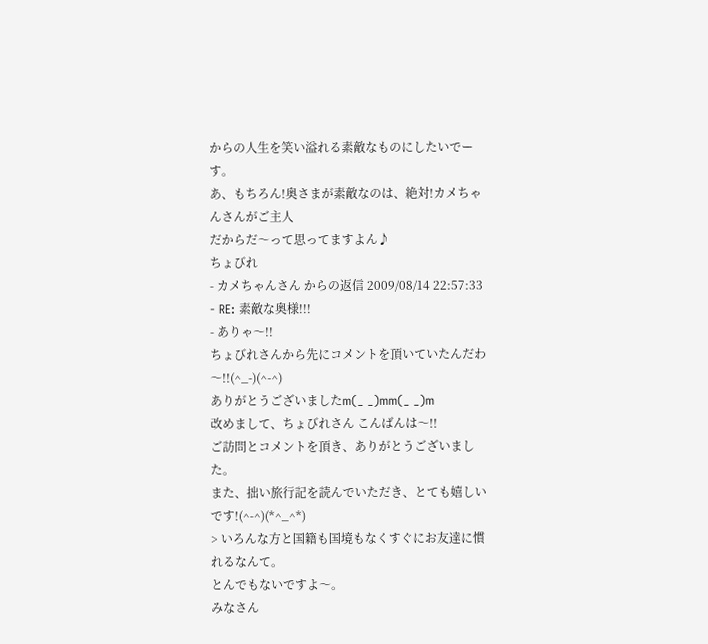からの人生を笑い溢れる素敵なものにしたいでーす。
あ、もちろん!奥さまが素敵なのは、絶対!カメちゃんさんがご主人
だからだ〜って思ってますよん♪
ちょびれ
- カメちゃんさん からの返信 2009/08/14 22:57:33
- RE: 素敵な奥様!!!
- ありゃ〜!!
ちょびれさんから先にコメントを頂いていたんだわ〜!!(^_-)(^-^)
ありがとうございましたm(_ _)mm(_ _)m
改めまして、ちょびれさん こんばんは〜!!
ご訪問とコメントを頂き、ありがとうございました。
また、拙い旅行記を読んでいただき、とても嬉しいです!(^-^)(*^_^*)
> いろんな方と国籍も国境もなくすぐにお友達に慣れるなんて。
とんでもないですよ〜。
みなさん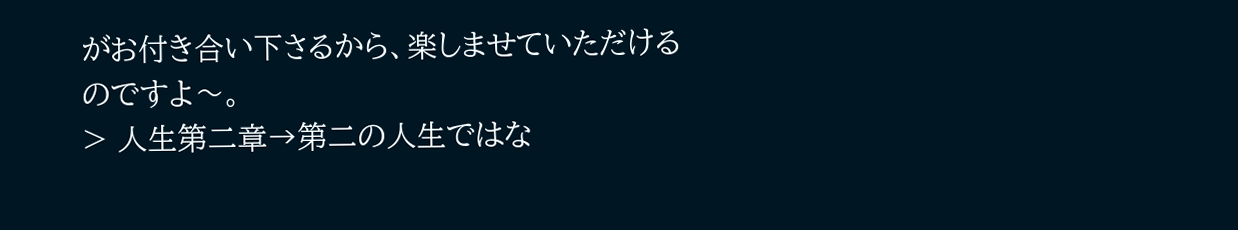がお付き合い下さるから、楽しませていただけるのですよ〜。
> 人生第二章→第二の人生ではな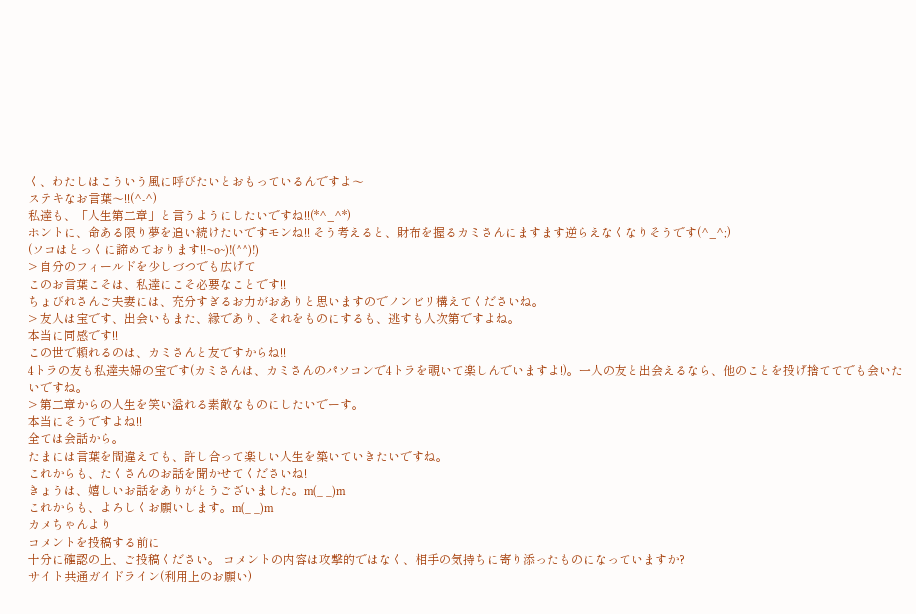く、わたしはこういう風に呼びたいとおもっているんですよ〜
ステキなお言葉〜!!(^-^)
私達も、「人生第二章」と言うようにしたいですね!!(*^_^*)
ホントに、命ある限り夢を追い続けたいですモンね!! そう考えると、財布を握るカミさんにますます逆らえなくなりそうです(^_^;)
(ソコはとっくに諦めております!!~o~)!(^^)!)
> 自分のフィールドを少しづつでも広げて
このお言葉こそは、私達にこそ必要なことです!!
ちょびれさんご夫妻には、充分すぎるお力がおありと思いますのでノンビリ構えてくださいね。
> 友人は宝です、出会いもまた、縁であり、それをものにするも、逃すも人次第ですよね。
本当に同感です!!
この世で頼れるのは、カミさんと友ですからね!!
4トラの友も私達夫婦の宝です(カミさんは、カミさんのパソコンで4トラを覗いて楽しんでいますよ!)。一人の友と出会えるなら、他のことを投げ捨ててでも会いたいですね。
> 第二章からの人生を笑い溢れる素敵なものにしたいでーす。
本当にそうですよね!!
全ては会話から。
たまには言葉を間違えても、許し合って楽しい人生を築いていきたいですね。
これからも、たくさんのお話を聞かせてくださいね!
きょうは、嬉しいお話をありがとうございました。m(_ _)m
これからも、よろしくお願いします。m(_ _)m
カメちゃんより
コメントを投稿する前に
十分に確認の上、ご投稿ください。 コメントの内容は攻撃的ではなく、相手の気持ちに寄り添ったものになっていますか?
サイト共通ガイドライン(利用上のお願い)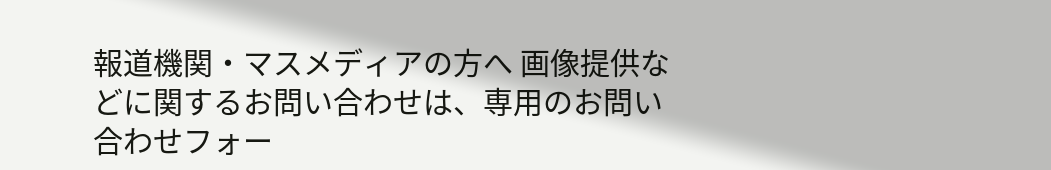報道機関・マスメディアの方へ 画像提供などに関するお問い合わせは、専用のお問い合わせフォー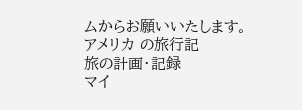ムからお願いいたします。
アメリカ の旅行記
旅の計画・記録
マイ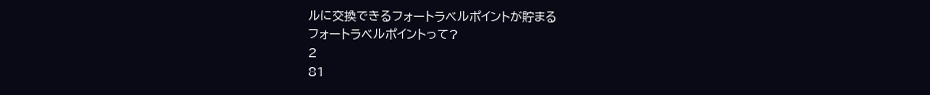ルに交換できるフォートラベルポイントが貯まる
フォートラベルポイントって?
2
81